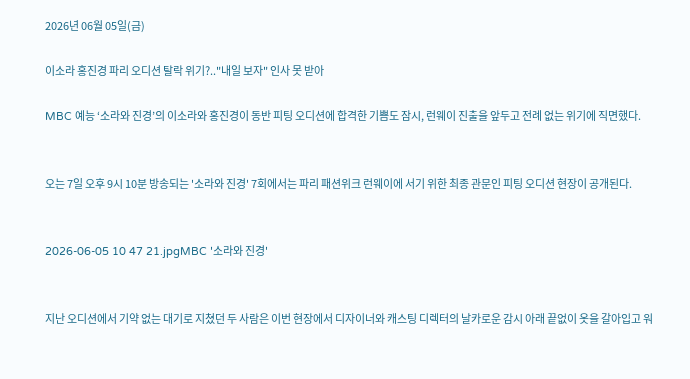2026년 06월 05일(금)

이소라 홍진경 파리 오디션 탈락 위기?.."내일 보자" 인사 못 받아

MBC 예능 ‘소라와 진경’의 이소라와 홍진경이 동반 피팅 오디션에 합격한 기쁨도 잠시, 런웨이 진출을 앞두고 전례 없는 위기에 직면했다.


오는 7일 오후 9시 10분 방송되는 '소라와 진경' 7회에서는 파리 패션위크 런웨이에 서기 위한 최종 관문인 피팅 오디션 현장이 공개된다.


2026-06-05 10 47 21.jpgMBC '소라와 진경'


지난 오디션에서 기약 없는 대기로 지쳤던 두 사람은 이번 현장에서 디자이너와 캐스팅 디렉터의 날카로운 감시 아래 끝없이 옷을 갈아입고 워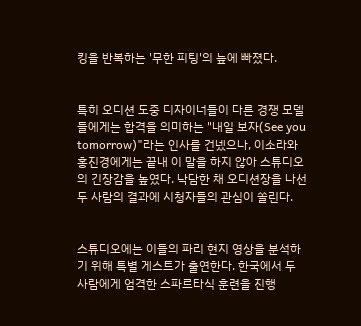킹을 반복하는 '무한 피팅'의 늪에 빠졌다.


특히 오디션 도중 디자이너들이 다른 경쟁 모델들에게는 합격을 의미하는 "내일 보자(See you tomorrow)"라는 인사를 건넸으나, 이소라와 홍진경에게는 끝내 이 말을 하지 않아 스튜디오의 긴장감을 높였다. 낙담한 채 오디션장을 나선 두 사람의 결과에 시청자들의 관심이 쏠린다.


스튜디오에는 이들의 파리 현지 영상을 분석하기 위해 특별 게스트가 출연한다. 한국에서 두 사람에게 엄격한 스파르타식 훈련을 진행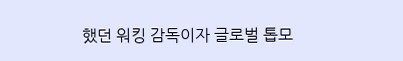했던 워킹 감독이자 글로벌 톱모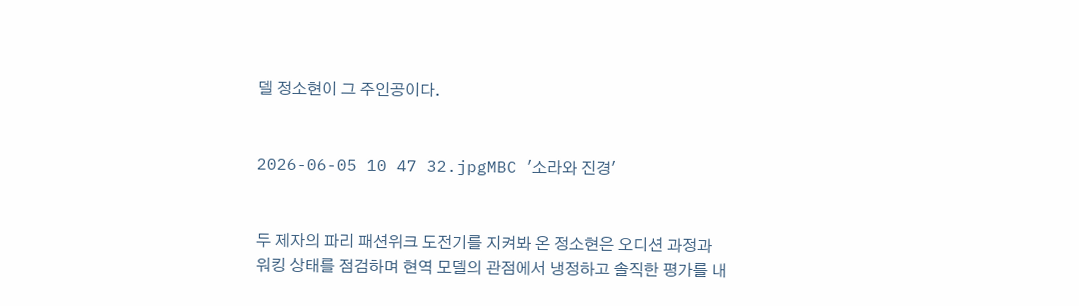델 정소현이 그 주인공이다.


2026-06-05 10 47 32.jpgMBC '소라와 진경'


두 제자의 파리 패션위크 도전기를 지켜봐 온 정소현은 오디션 과정과 워킹 상태를 점검하며 현역 모델의 관점에서 냉정하고 솔직한 평가를 내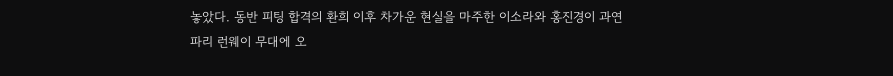놓았다. 동반 피팅 합격의 환희 이후 차가운 현실을 마주한 이소라와 홍진경이 과연 파리 런웨이 무대에 오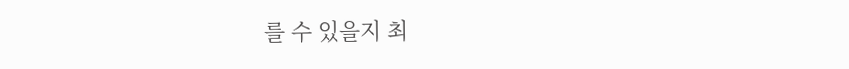를 수 있을지 최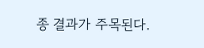종 결과가 주목된다.